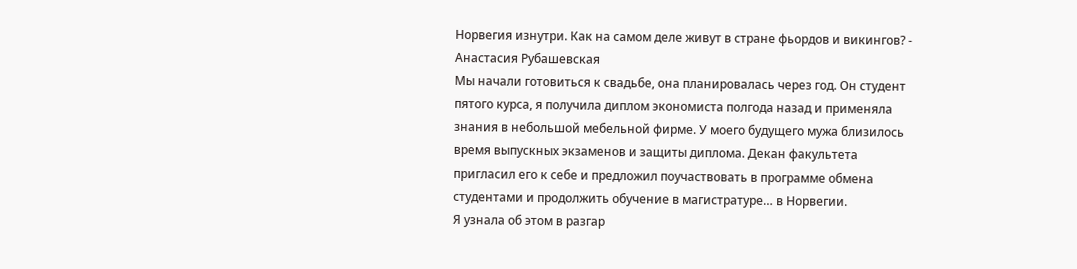Норвегия изнутри. Как на самом деле живут в стране фьордов и викингов? - Анастасия Рубашевская
Мы начали готовиться к свадьбе, она планировалась через год. Он студент пятого курса, я получила диплом экономиста полгода назад и применяла знания в небольшой мебельной фирме. У моего будущего мужа близилось время выпускных экзаменов и защиты диплома. Декан факультета пригласил его к себе и предложил поучаствовать в программе обмена студентами и продолжить обучение в магистратуре… в Норвегии.
Я узнала об этом в разгар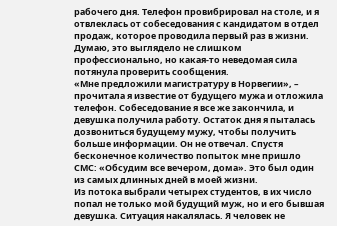рабочего дня. Телефон провибрировал на столе, и я отвлеклась от собеседования с кандидатом в отдел продаж, которое проводила первый раз в жизни. Думаю, это выглядело не слишком профессионально, но какая-то неведомая сила потянула проверить сообщения.
«Мне предложили магистратуру в Норвегии», – прочитала я известие от будущего мужа и отложила телефон. Собеседование я все же закончила, и девушка получила работу. Остаток дня я пыталась дозвониться будущему мужу, чтобы получить больше информации. Он не отвечал. Спустя бесконечное количество попыток мне пришло СМС: «Обсудим все вечером, дома». Это был один из самых длинных дней в моей жизни.
Из потока выбрали четырех студентов, в их число попал не только мой будущий муж, но и его бывшая девушка. Ситуация накалялась. Я человек не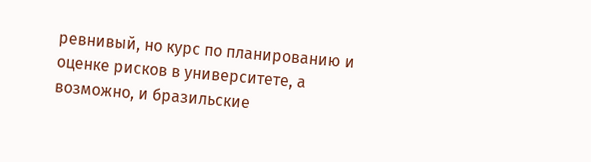ревнивый, но курс по планированию и оценке рисков в университете, а возможно, и бразильские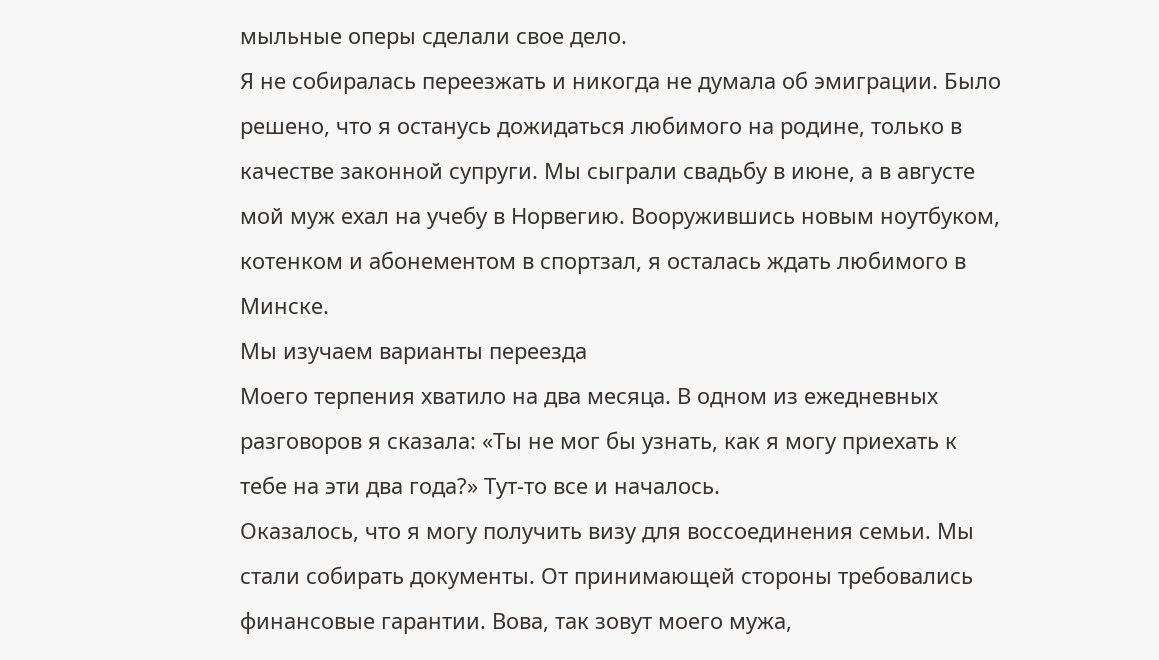мыльные оперы сделали свое дело.
Я не собиралась переезжать и никогда не думала об эмиграции. Было решено, что я останусь дожидаться любимого на родине, только в качестве законной супруги. Мы сыграли свадьбу в июне, а в августе мой муж ехал на учебу в Норвегию. Вооружившись новым ноутбуком, котенком и абонементом в спортзал, я осталась ждать любимого в Минске.
Мы изучаем варианты переезда
Моего терпения хватило на два месяца. В одном из ежедневных разговоров я сказала: «Ты не мог бы узнать, как я могу приехать к тебе на эти два года?» Тут-то все и началось.
Оказалось, что я могу получить визу для воссоединения семьи. Мы стали собирать документы. От принимающей стороны требовались финансовые гарантии. Вова, так зовут моего мужа,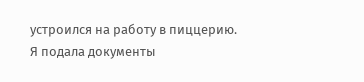устроился на работу в пиццерию. Я подала документы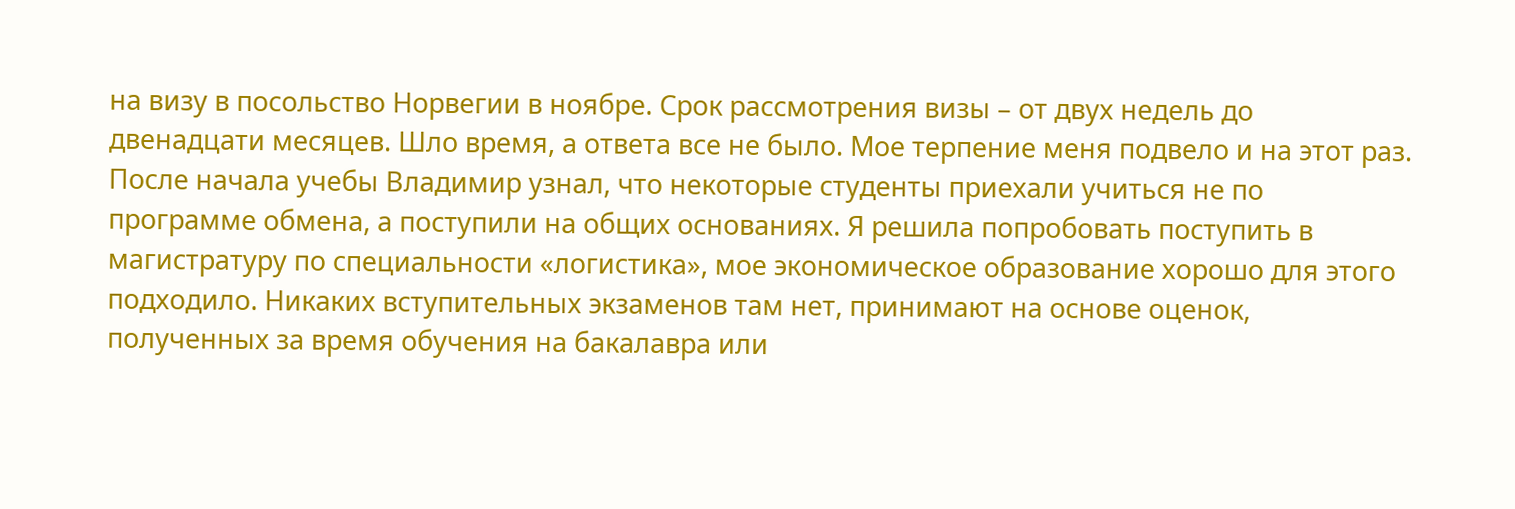на визу в посольство Норвегии в ноябре. Срок рассмотрения визы – от двух недель до двенадцати месяцев. Шло время, а ответа все не было. Мое терпение меня подвело и на этот раз.
После начала учебы Владимир узнал, что некоторые студенты приехали учиться не по программе обмена, а поступили на общих основаниях. Я решила попробовать поступить в магистратуру по специальности «логистика», мое экономическое образование хорошо для этого подходило. Никаких вступительных экзаменов там нет, принимают на основе оценок, полученных за время обучения на бакалавра или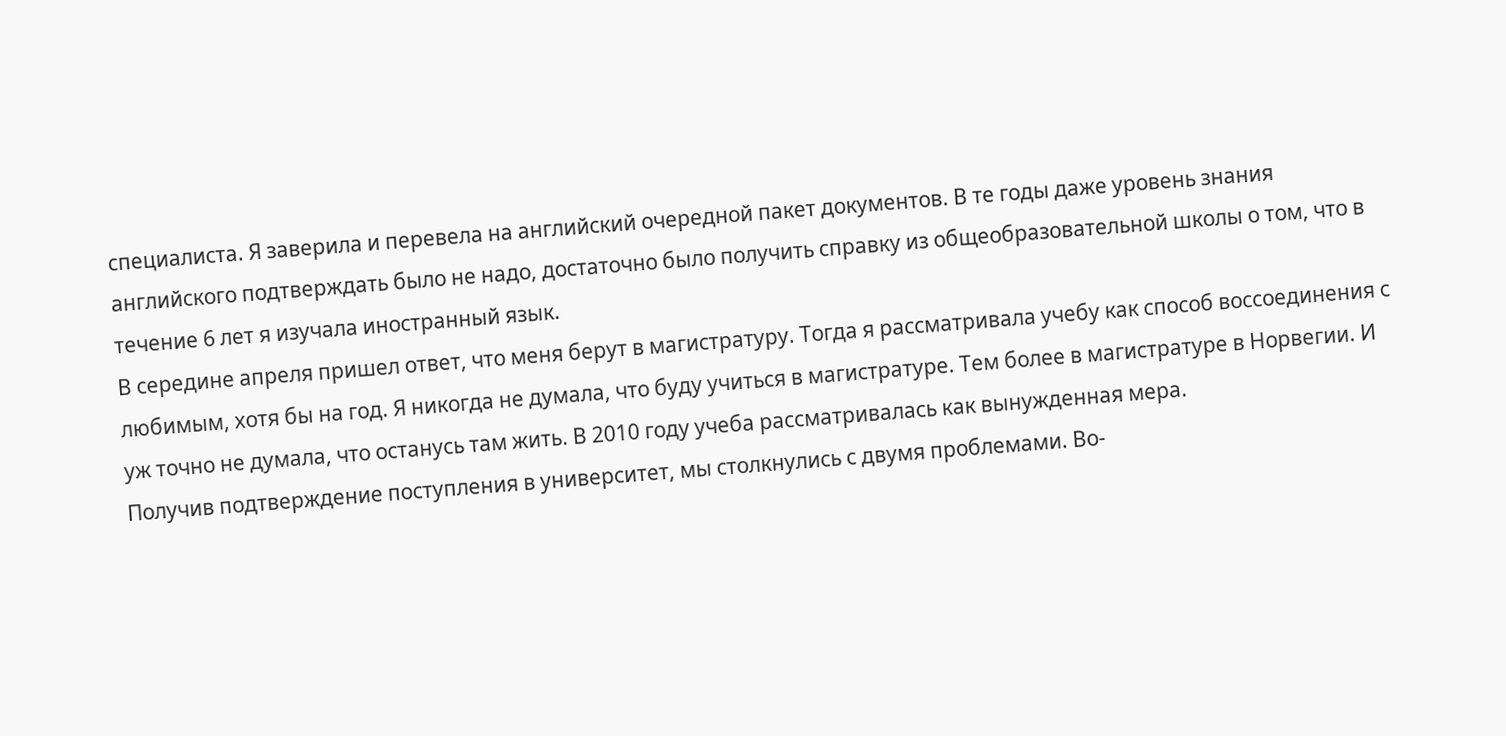специалиста. Я заверила и перевела на английский очередной пакет документов. В те годы даже уровень знания английского подтверждать было не надо, достаточно было получить справку из общеобразовательной школы о том, что в течение 6 лет я изучала иностранный язык.
В середине апреля пришел ответ, что меня берут в магистратуру. Тогда я рассматривала учебу как способ воссоединения с любимым, хотя бы на год. Я никогда не думала, что буду учиться в магистратуре. Тем более в магистратуре в Норвегии. И уж точно не думала, что останусь там жить. В 2010 году учеба рассматривалась как вынужденная мера.
Получив подтверждение поступления в университет, мы столкнулись с двумя проблемами. Во-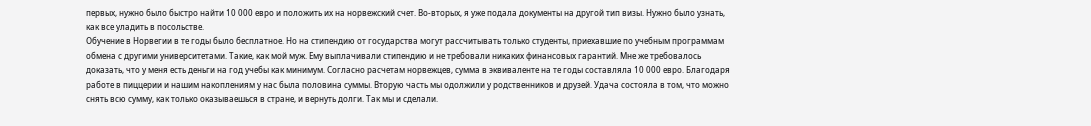первых, нужно было быстро найти 10 000 евро и положить их на норвежский счет. Во-вторых, я уже подала документы на другой тип визы. Нужно было узнать, как все уладить в посольстве.
Обучение в Норвегии в те годы было бесплатное. Но на стипендию от государства могут рассчитывать только студенты, приехавшие по учебным программам обмена с другими университетами. Такие, как мой муж. Ему выплачивали стипендию и не требовали никаких финансовых гарантий. Мне же требовалось доказать, что у меня есть деньги на год учебы как минимум. Согласно расчетам норвежцев, сумма в эквиваленте на те годы составляла 10 000 евро. Благодаря работе в пиццерии и нашим накоплениям у нас была половина суммы. Вторую часть мы одолжили у родственников и друзей. Удача состояла в том, что можно снять всю сумму, как только оказываешься в стране, и вернуть долги. Так мы и сделали.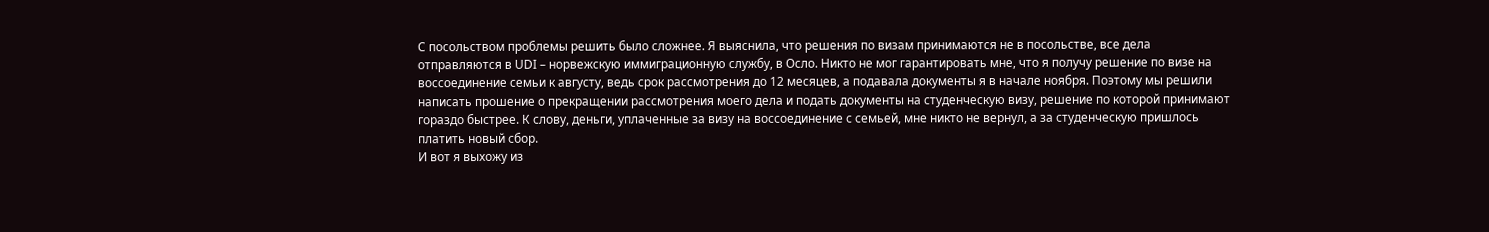С посольством проблемы решить было сложнее. Я выяснила, что решения по визам принимаются не в посольстве, все дела отправляются в UDI – норвежскую иммиграционную службу, в Осло. Никто не мог гарантировать мне, что я получу решение по визе на воссоединение семьи к августу, ведь срок рассмотрения до 12 месяцев, а подавала документы я в начале ноября. Поэтому мы решили написать прошение о прекращении рассмотрения моего дела и подать документы на студенческую визу, решение по которой принимают гораздо быстрее. К слову, деньги, уплаченные за визу на воссоединение с семьей, мне никто не вернул, а за студенческую пришлось платить новый сбор.
И вот я выхожу из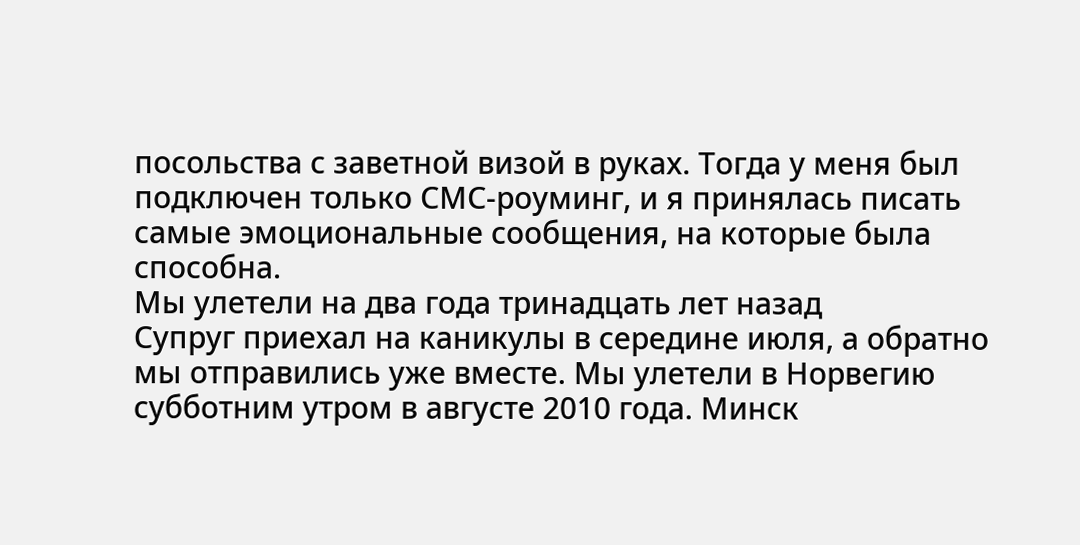посольства с заветной визой в руках. Тогда у меня был подключен только СМС-роуминг, и я принялась писать самые эмоциональные сообщения, на которые была способна.
Мы улетели на два года тринадцать лет назад
Супруг приехал на каникулы в середине июля, а обратно мы отправились уже вместе. Мы улетели в Норвегию субботним утром в августе 2010 года. Минск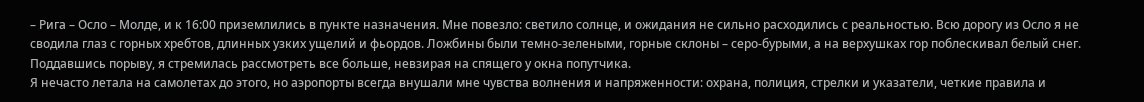– Рига – Осло – Молде, и к 16:00 приземлились в пункте назначения. Мне повезло: светило солнце, и ожидания не сильно расходились с реальностью. Всю дорогу из Осло я не сводила глаз с горных хребтов, длинных узких ущелий и фьордов. Ложбины были темно-зелеными, горные склоны – серо-бурыми, а на верхушках гор поблескивал белый снег. Поддавшись порыву, я стремилась рассмотреть все больше, невзирая на спящего у окна попутчика.
Я нечасто летала на самолетах до этого, но аэропорты всегда внушали мне чувства волнения и напряженности: охрана, полиция, стрелки и указатели, четкие правила и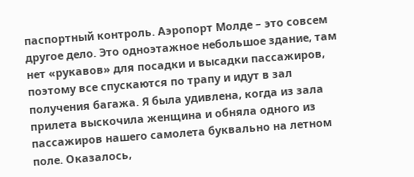паспортный контроль. Аэропорт Молде – это совсем другое дело. Это одноэтажное небольшое здание, там нет «рукавов» для посадки и высадки пассажиров, поэтому все спускаются по трапу и идут в зал получения багажа. Я была удивлена, когда из зала прилета выскочила женщина и обняла одного из пассажиров нашего самолета буквально на летном поле. Оказалось,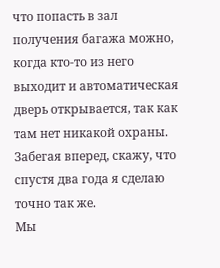что попасть в зал получения багажа можно, когда кто-то из него выходит и автоматическая дверь открывается, так как там нет никакой охраны. Забегая вперед, скажу, что спустя два года я сделаю точно так же.
Мы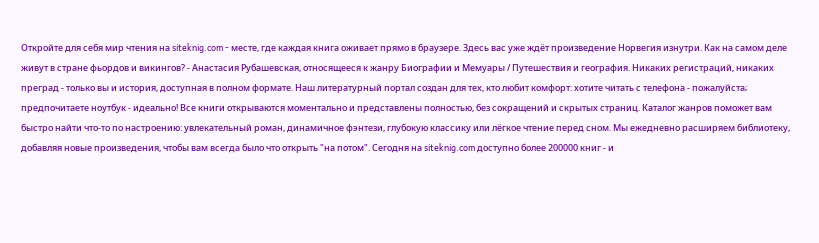Откройте для себя мир чтения на siteknig.com - месте, где каждая книга оживает прямо в браузере. Здесь вас уже ждёт произведение Норвегия изнутри. Как на самом деле живут в стране фьордов и викингов? - Анастасия Рубашевская, относящееся к жанру Биографии и Мемуары / Путешествия и география. Никаких регистраций, никаких преград - только вы и история, доступная в полном формате. Наш литературный портал создан для тех, кто любит комфорт: хотите читать с телефона - пожалуйста; предпочитаете ноутбук - идеально! Все книги открываются моментально и представлены полностью, без сокращений и скрытых страниц. Каталог жанров поможет вам быстро найти что-то по настроению: увлекательный роман, динамичное фэнтези, глубокую классику или лёгкое чтение перед сном. Мы ежедневно расширяем библиотеку, добавляя новые произведения, чтобы вам всегда было что открыть "на потом". Сегодня на siteknig.com доступно более 200000 книг - и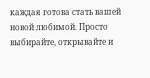каждая готова стать вашей новой любимой. Просто выбирайте, открывайте и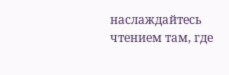наслаждайтесь чтением там, где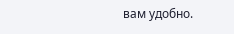вам удобно.